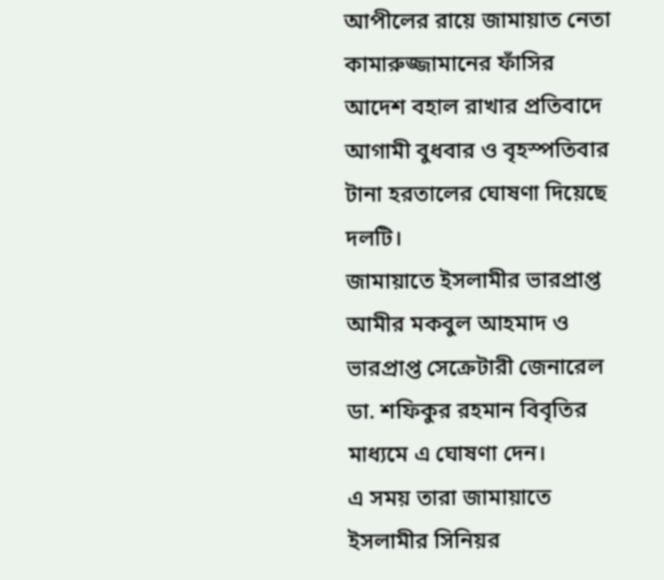আপীলের রায়ে জামায়াত নেতা কামারুজ্জামানের ফাঁসির আদেশ বহাল রাখার প্রতিবাদে আগামী বুধবার ও বৃহস্পতিবার টানা হরতালের ঘোষণা দিয়েছে দলটি।
জামায়াতে ইসলামীর ভারপ্রাপ্ত আমীর মকবুল আহমাদ ও ভারপ্রাপ্ত সেক্রেটারী জেনারেল ডা. শফিকুর রহমান বিবৃতির মাধ্যমে এ ঘোষণা দেন।
এ সময় তারা জামায়াতে ইসলামীর সিনিয়র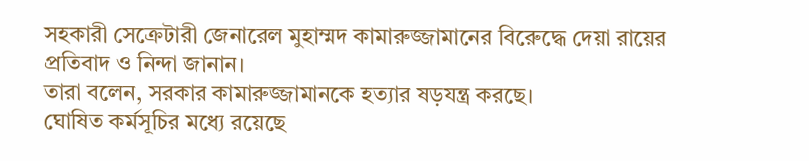সহকারী সেক্রেটারী জেনারেল মুহাম্মদ কামারুজ্জামানের বিরেুদ্ধে দেয়া রায়ের প্রতিবাদ ও নিন্দা জানান।
তারা বলেন, সরকার কামারুজ্জামানকে হত্যার ষড়যন্ত্র করছে।
ঘোষিত কর্মসূচির মধ্যে রয়েছে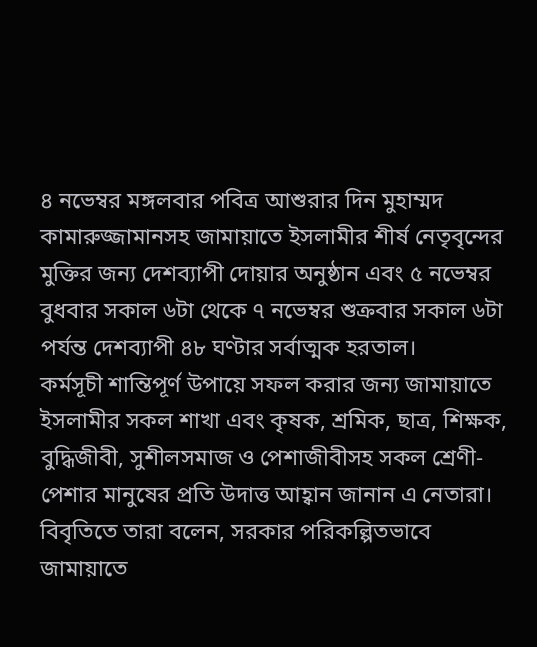৪ নভেম্বর মঙ্গলবার পবিত্র আশুরার দিন মুহাম্মদ কামারুজ্জামানসহ জামায়াতে ইসলামীর শীর্ষ নেতৃবৃন্দের মুক্তির জন্য দেশব্যাপী দোয়ার অনুষ্ঠান এবং ৫ নভেম্বর বুধবার সকাল ৬টা থেকে ৭ নভেম্বর শুক্রবার সকাল ৬টা পর্যন্ত দেশব্যাপী ৪৮ ঘণ্টার সর্বাত্মক হরতাল।
কর্মসূচী শান্তিপূর্ণ উপায়ে সফল করার জন্য জামায়াতে ইসলামীর সকল শাখা এবং কৃষক, শ্রমিক, ছাত্র, শিক্ষক, বুদ্ধিজীবী, সুশীলসমাজ ও পেশাজীবীসহ সকল শ্রেণী-পেশার মানুষের প্রতি উদাত্ত আহ্বান জানান এ নেতারা।
বিবৃতিতে তারা বলেন, সরকার পরিকল্পিতভাবে জামায়াতে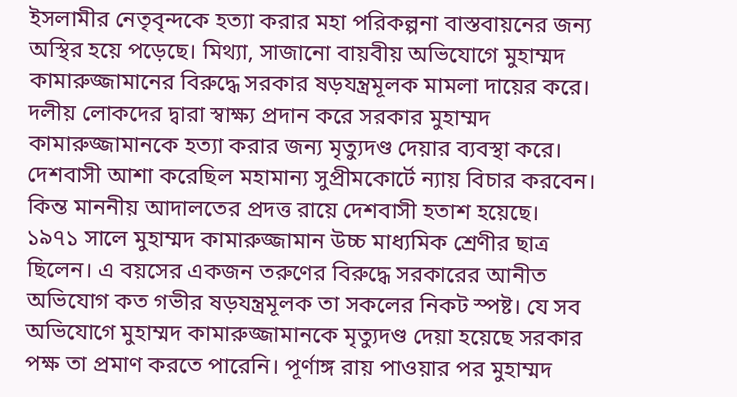ইসলামীর নেতৃবৃন্দকে হত্যা করার মহা পরিকল্পনা বাস্তবায়নের জন্য অস্থির হয়ে পড়েছে। মিথ্যা, সাজানো বায়বীয় অভিযোগে মুহাম্মদ কামারুজ্জামানের বিরুদ্ধে সরকার ষড়যন্ত্রমূলক মামলা দায়ের করে। দলীয় লোকদের দ্বারা স্বাক্ষ্য প্রদান করে সরকার মুহাম্মদ কামারুজ্জামানকে হত্যা করার জন্য মৃত্যুদণ্ড দেয়ার ব্যবস্থা করে।
দেশবাসী আশা করেছিল মহামান্য সুপ্রীমকোর্টে ন্যায় বিচার করবেন। কিন্ত মাননীয় আদালতের প্রদত্ত রায়ে দেশবাসী হতাশ হয়েছে।
১৯৭১ সালে মুহাম্মদ কামারুজ্জামান উচ্চ মাধ্যমিক শ্রেণীর ছাত্র ছিলেন। এ বয়সের একজন তরুণের বিরুদ্ধে সরকারের আনীত অভিযোগ কত গভীর ষড়যন্ত্রমূলক তা সকলের নিকট স্পষ্ট। যে সব অভিযোগে মুহাম্মদ কামারুজ্জামানকে মৃত্যুদণ্ড দেয়া হয়েছে সরকার পক্ষ তা প্রমাণ করতে পারেনি। পূর্ণাঙ্গ রায় পাওয়ার পর মুহাম্মদ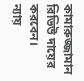কামারুজ্জামান রিভিউ দায়ের করবেন।
ন্যায়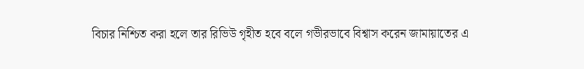বিচার নিশ্চিত করা হলে তার রিভিউ গৃহীত হবে বলে গভীরভাবে বিশ্বাস করেন জামায়াতের এ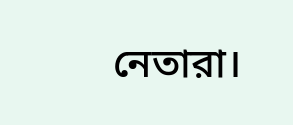নেতারা।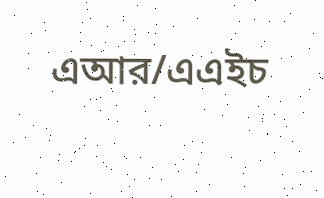এআর/এএইচ